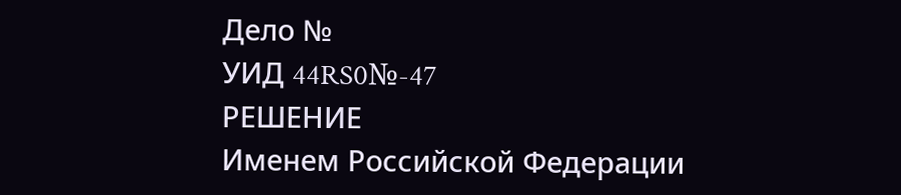Дело №
УИД 44RS0№-47
РЕШЕНИЕ
Именем Российской Федерации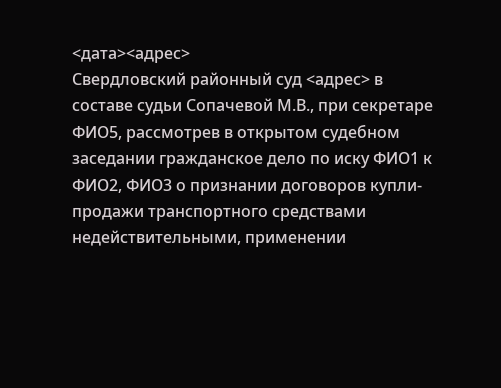<дата><адрес>
Свердловский районный суд <адрес> в составе судьи Сопачевой М.В., при секретаре ФИО5, рассмотрев в открытом судебном заседании гражданское дело по иску ФИО1 к ФИО2, ФИО3 о признании договоров купли-продажи транспортного средствами недействительными, применении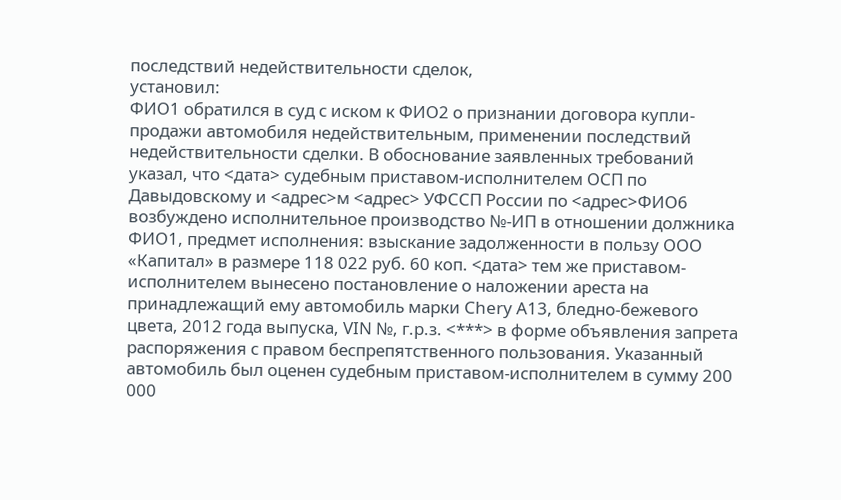последствий недействительности сделок,
установил:
ФИО1 обратился в суд с иском к ФИО2 о признании договора купли-продажи автомобиля недействительным, применении последствий недействительности сделки. В обоснование заявленных требований указал, что <дата> судебным приставом-исполнителем ОСП по Давыдовскому и <адрес>м <адрес> УФССП России по <адрес>ФИО6 возбуждено исполнительное производство №-ИП в отношении должника ФИО1, предмет исполнения: взыскание задолженности в пользу ООО «Капитал» в размере 118 022 руб. 60 коп. <дата> тем же приставом-исполнителем вынесено постановление о наложении ареста на принадлежащий ему автомобиль марки Chery А13, бледно-бежевого цвета, 2012 года выпуска, VIN №, г.р.з. <***> в форме объявления запрета распоряжения с правом беспрепятственного пользования. Указанный автомобиль был оценен судебным приставом-исполнителем в сумму 200 000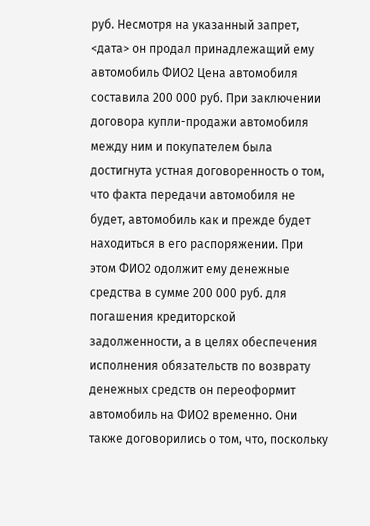руб. Несмотря на указанный запрет, <дата> он продал принадлежащий ему автомобиль ФИО2 Цена автомобиля составила 200 000 руб. При заключении договора купли-продажи автомобиля между ним и покупателем была достигнута устная договоренность о том, что факта передачи автомобиля не будет, автомобиль как и прежде будет находиться в его распоряжении. При этом ФИО2 одолжит ему денежные средства в сумме 200 000 руб. для погашения кредиторской задолженности, а в целях обеспечения исполнения обязательств по возврату денежных средств он переоформит автомобиль на ФИО2 временно. Они также договорились о том, что, поскольку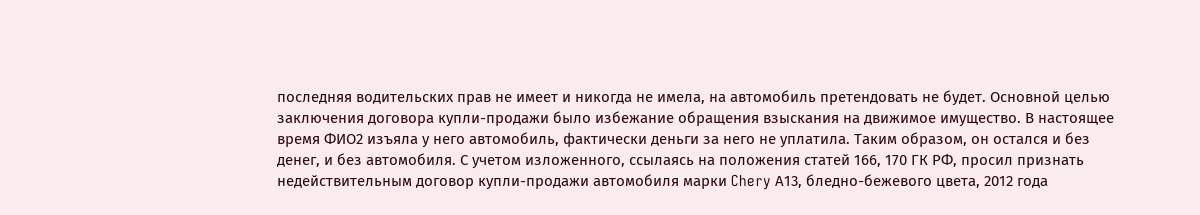последняя водительских прав не имеет и никогда не имела, на автомобиль претендовать не будет. Основной целью заключения договора купли-продажи было избежание обращения взыскания на движимое имущество. В настоящее время ФИО2 изъяла у него автомобиль, фактически деньги за него не уплатила. Таким образом, он остался и без денег, и без автомобиля. С учетом изложенного, ссылаясь на положения статей 166, 170 ГК РФ, просил признать недействительным договор купли-продажи автомобиля марки Chery А13, бледно-бежевого цвета, 2012 года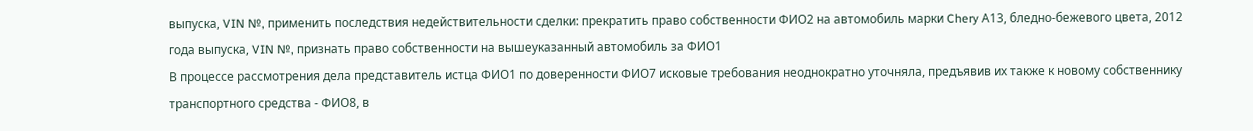выпуска, VIN №, применить последствия недействительности сделки: прекратить право собственности ФИО2 на автомобиль марки Chery А13, бледно-бежевого цвета, 2012 года выпуска, VIN №, признать право собственности на вышеуказанный автомобиль за ФИО1
В процессе рассмотрения дела представитель истца ФИО1 по доверенности ФИО7 исковые требования неоднократно уточняла, предъявив их также к новому собственнику транспортного средства - ФИО8, в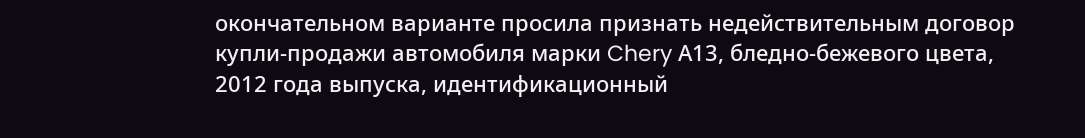окончательном варианте просила признать недействительным договор купли-продажи автомобиля марки Chery А13, бледно-бежевого цвета, 2012 года выпуска, идентификационный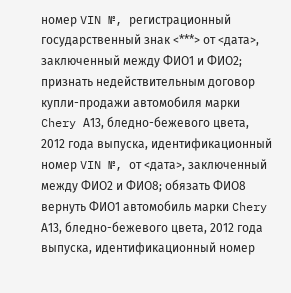номер VIN №, регистрационный государственный знак <***> от <дата>, заключенный между ФИО1 и ФИО2; признать недействительным договор купли-продажи автомобиля марки Chery А13, бледно-бежевого цвета, 2012 года выпуска, идентификационный номер VIN №, от <дата>, заключенный между ФИО2 и ФИО8; обязать ФИО8 вернуть ФИО1 автомобиль марки Chery А13, бледно-бежевого цвета, 2012 года выпуска, идентификационный номер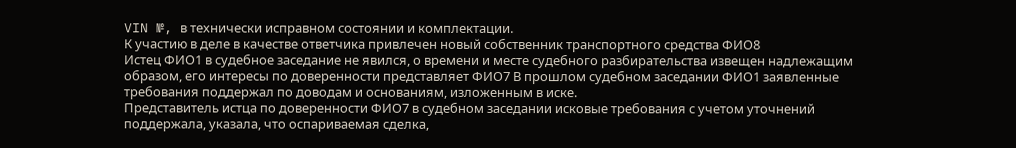VIN №, в технически исправном состоянии и комплектации.
К участию в деле в качестве ответчика привлечен новый собственник транспортного средства ФИО8
Истец ФИО1 в судебное заседание не явился, о времени и месте судебного разбирательства извещен надлежащим образом, его интересы по доверенности представляет ФИО7 В прошлом судебном заседании ФИО1 заявленные требования поддержал по доводам и основаниям, изложенным в иске.
Представитель истца по доверенности ФИО7 в судебном заседании исковые требования с учетом уточнений поддержала, указала, что оспариваемая сделка,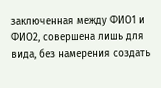заключенная между ФИО1 и ФИО2, совершена лишь для вида, без намерения создать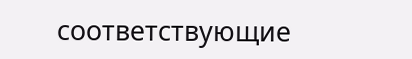соответствующие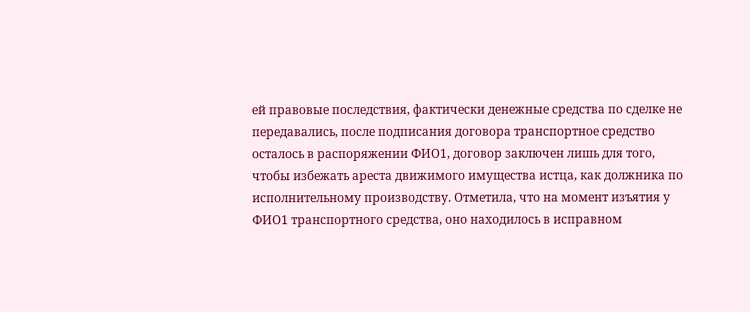ей правовые последствия, фактически денежные средства по сделке не передавались, после подписания договора транспортное средство осталось в распоряжении ФИО1, договор заключен лишь для того, чтобы избежать ареста движимого имущества истца, как должника по исполнительному производству. Отметила, что на момент изъятия у ФИО1 транспортного средства, оно находилось в исправном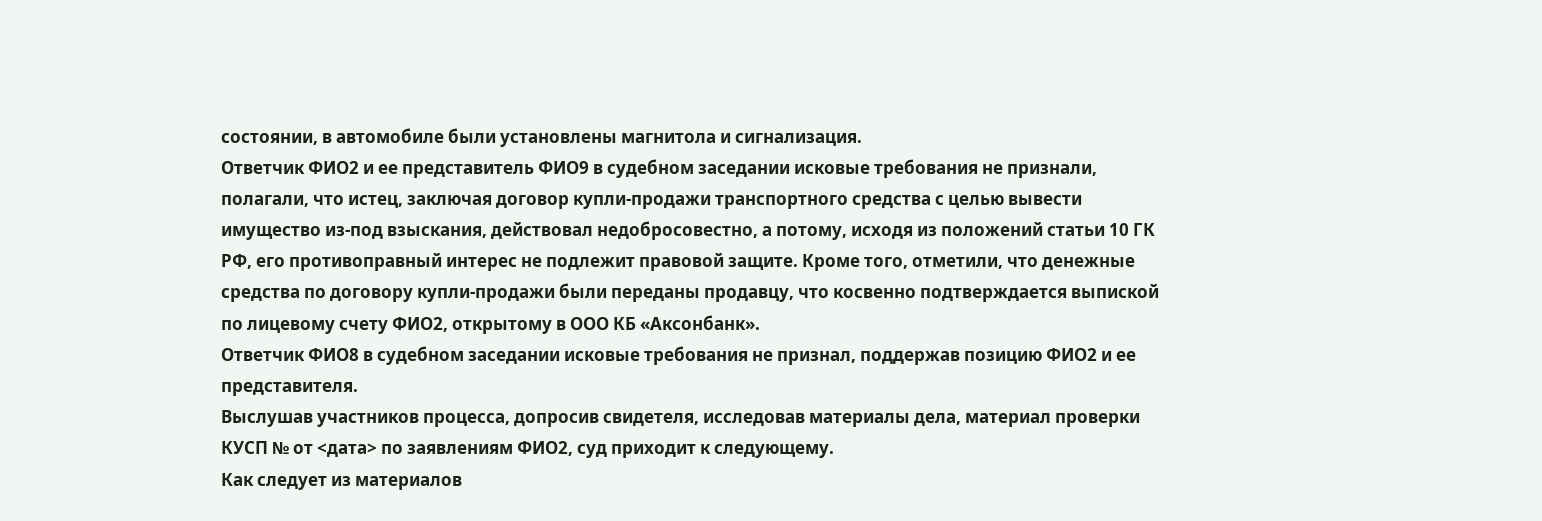состоянии, в автомобиле были установлены магнитола и сигнализация.
Ответчик ФИО2 и ее представитель ФИО9 в судебном заседании исковые требования не признали, полагали, что истец, заключая договор купли-продажи транспортного средства с целью вывести имущество из-под взыскания, действовал недобросовестно, а потому, исходя из положений статьи 10 ГК РФ, его противоправный интерес не подлежит правовой защите. Кроме того, отметили, что денежные средства по договору купли-продажи были переданы продавцу, что косвенно подтверждается выпиской по лицевому счету ФИО2, открытому в ООО КБ «Аксонбанк».
Ответчик ФИО8 в судебном заседании исковые требования не признал, поддержав позицию ФИО2 и ее представителя.
Выслушав участников процесса, допросив свидетеля, исследовав материалы дела, материал проверки КУСП № от <дата> по заявлениям ФИО2, суд приходит к следующему.
Как следует из материалов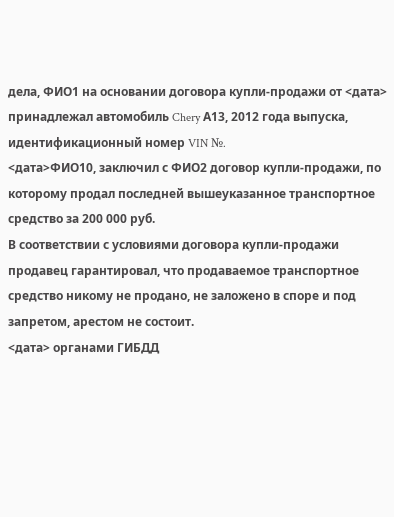дела, ФИО1 на основании договора купли-продажи от <дата> принадлежал автомобиль Chery А13, 2012 года выпуска, идентификационный номер VIN №.
<дата>ФИО10, заключил с ФИО2 договор купли-продажи, по которому продал последней вышеуказанное транспортное средство за 200 000 руб.
В соответствии с условиями договора купли-продажи продавец гарантировал, что продаваемое транспортное средство никому не продано, не заложено в споре и под запретом, арестом не состоит.
<дата> органами ГИБДД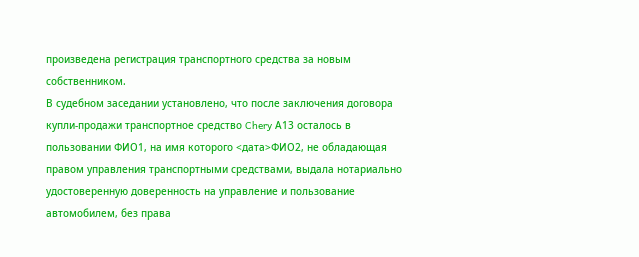произведена регистрация транспортного средства за новым собственником.
В судебном заседании установлено, что после заключения договора купли-продажи транспортное средство Chery А13 осталось в пользовании ФИО1, на имя которого <дата>ФИО2, не обладающая правом управления транспортными средствами, выдала нотариально удостоверенную доверенность на управление и пользование автомобилем, без права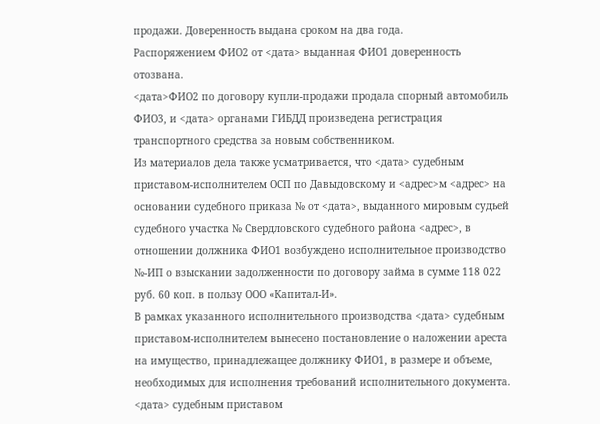продажи. Доверенность выдана сроком на два года.
Распоряжением ФИО2 от <дата> выданная ФИО1 доверенность отозвана.
<дата>ФИО2 по договору купли-продажи продала спорный автомобиль ФИО3, и <дата> органами ГИБДД произведена регистрация транспортного средства за новым собственником.
Из материалов дела также усматривается, что <дата> судебным приставом-исполнителем ОСП по Давыдовскому и <адрес>м <адрес> на основании судебного приказа № от <дата>, выданного мировым судьей судебного участка № Свердловского судебного района <адрес>, в отношении должника ФИО1 возбуждено исполнительное производство №-ИП о взыскании задолженности по договору займа в сумме 118 022 руб. 60 коп. в пользу ООО «Капитал-И».
В рамках указанного исполнительного производства <дата> судебным приставом-исполнителем вынесено постановление о наложении ареста на имущество, принадлежащее должнику ФИО1, в размере и объеме, необходимых для исполнения требований исполнительного документа.
<дата> судебным приставом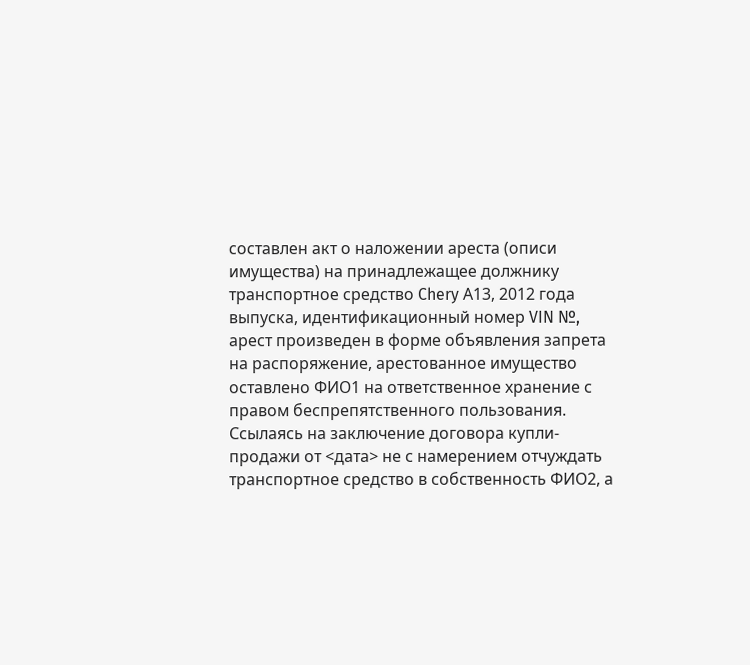составлен акт о наложении ареста (описи имущества) на принадлежащее должнику транспортное средство Chery А13, 2012 года выпуска, идентификационный номер VIN №, арест произведен в форме объявления запрета на распоряжение, арестованное имущество оставлено ФИО1 на ответственное хранение с правом беспрепятственного пользования.
Ссылаясь на заключение договора купли-продажи от <дата> не с намерением отчуждать транспортное средство в собственность ФИО2, а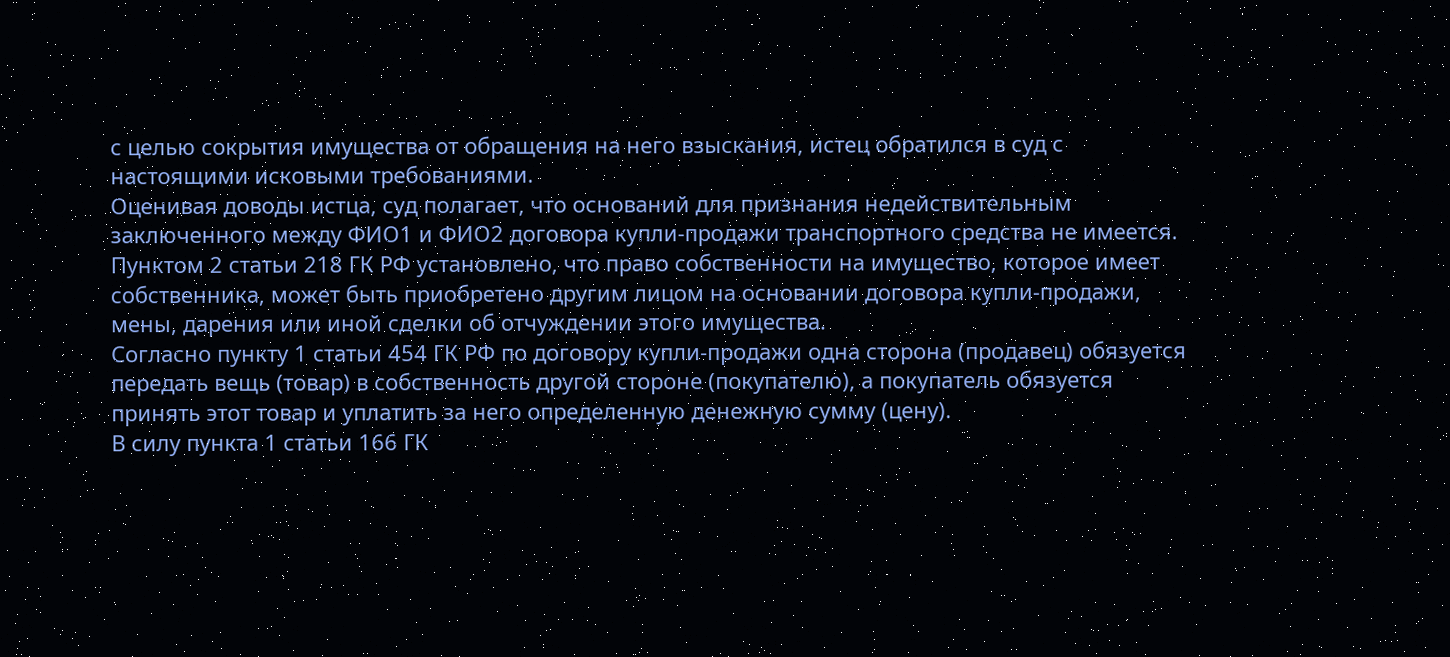с целью сокрытия имущества от обращения на него взыскания, истец обратился в суд с настоящими исковыми требованиями.
Оценивая доводы истца, суд полагает, что оснований для признания недействительным заключенного между ФИО1 и ФИО2 договора купли-продажи транспортного средства не имеется.
Пунктом 2 статьи 218 ГК РФ установлено, что право собственности на имущество, которое имеет собственника, может быть приобретено другим лицом на основании договора купли-продажи, мены, дарения или иной сделки об отчуждении этого имущества.
Согласно пункту 1 статьи 454 ГК РФ по договору купли-продажи одна сторона (продавец) обязуется передать вещь (товар) в собственность другой стороне (покупателю), а покупатель обязуется принять этот товар и уплатить за него определенную денежную сумму (цену).
В силу пункта 1 статьи 166 ГК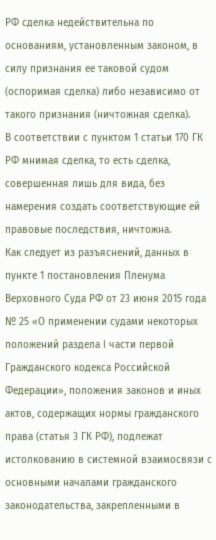РФ сделка недействительна по основаниям, установленным законом, в силу признания ее таковой судом (оспоримая сделка) либо независимо от такого признания (ничтожная сделка).
В соответствии с пунктом 1 статьи 170 ГК РФ мнимая сделка, то есть сделка, совершенная лишь для вида, без намерения создать соответствующие ей правовые последствия, ничтожна.
Как следует из разъяснений, данных в пункте 1 постановления Пленума Верховного Суда РФ от 23 июня 2015 года № 25 «О применении судами некоторых положений раздела I части первой Гражданского кодекса Российской Федерации», положения законов и иных актов, содержащих нормы гражданского права (статья 3 ГК РФ), подлежат истолкованию в системной взаимосвязи с основными началами гражданского законодательства, закрепленными в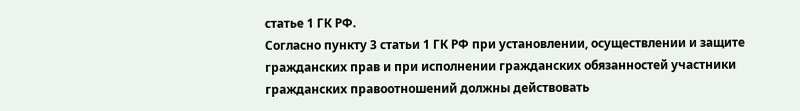статье 1 ГК РФ.
Согласно пункту 3 статьи 1 ГК РФ при установлении, осуществлении и защите гражданских прав и при исполнении гражданских обязанностей участники гражданских правоотношений должны действовать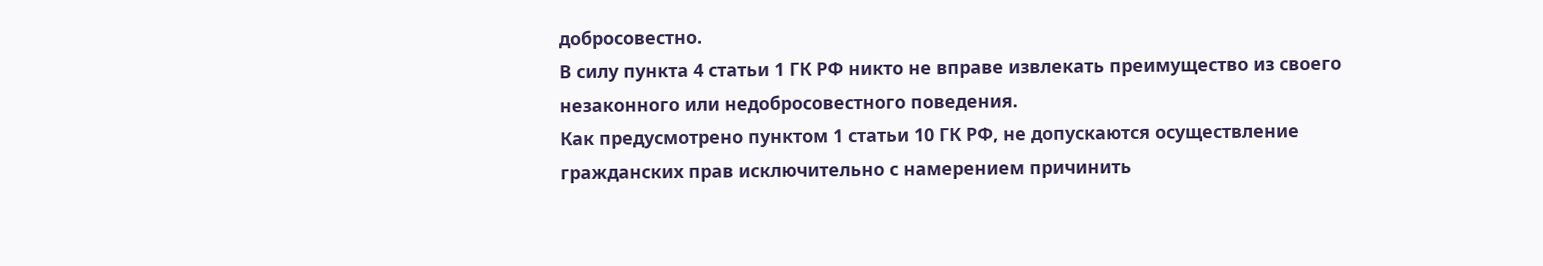добросовестно.
В силу пункта 4 статьи 1 ГК РФ никто не вправе извлекать преимущество из своего незаконного или недобросовестного поведения.
Как предусмотрено пунктом 1 статьи 10 ГК РФ, не допускаются осуществление гражданских прав исключительно с намерением причинить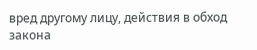вред другому лицу, действия в обход закона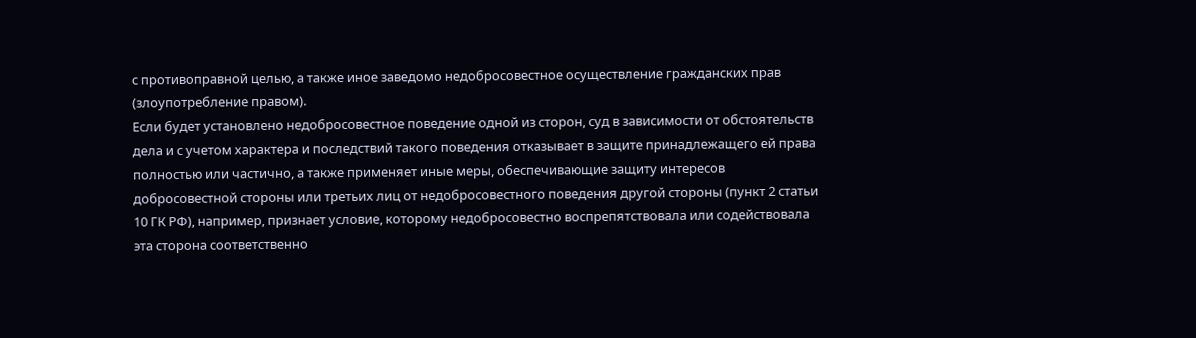с противоправной целью, а также иное заведомо недобросовестное осуществление гражданских прав (злоупотребление правом).
Если будет установлено недобросовестное поведение одной из сторон, суд в зависимости от обстоятельств дела и с учетом характера и последствий такого поведения отказывает в защите принадлежащего ей права полностью или частично, а также применяет иные меры, обеспечивающие защиту интересов добросовестной стороны или третьих лиц от недобросовестного поведения другой стороны (пункт 2 статьи 10 ГК РФ), например, признает условие, которому недобросовестно воспрепятствовала или содействовала эта сторона соответственно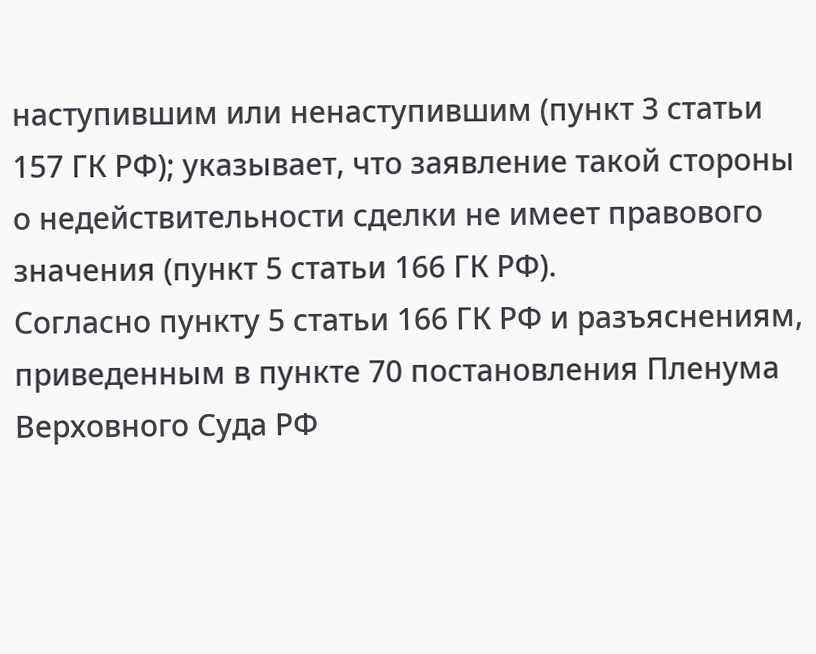наступившим или ненаступившим (пункт 3 статьи 157 ГК РФ); указывает, что заявление такой стороны о недействительности сделки не имеет правового значения (пункт 5 статьи 166 ГК РФ).
Согласно пункту 5 статьи 166 ГК РФ и разъяснениям, приведенным в пункте 70 постановления Пленума Верховного Суда РФ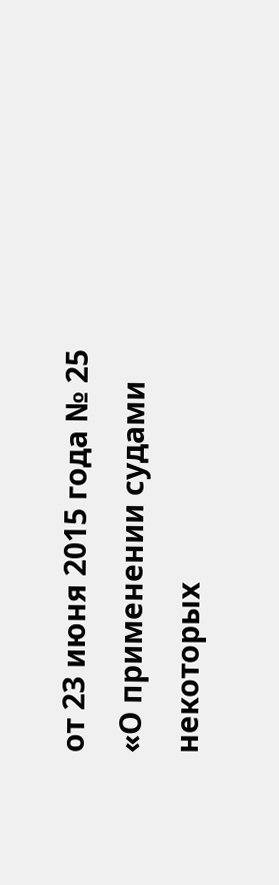от 23 июня 2015 года № 25 «О применении судами некоторых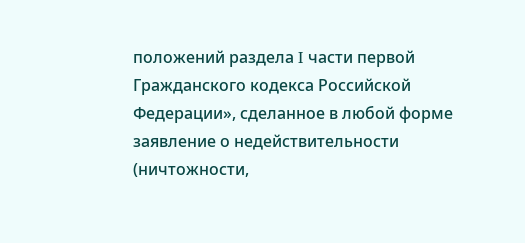положений раздела I части первой Гражданского кодекса Российской Федерации», сделанное в любой форме заявление о недействительности (ничтожности,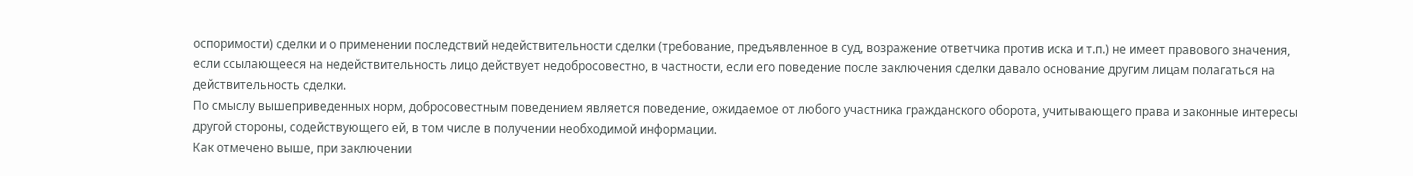оспоримости) сделки и о применении последствий недействительности сделки (требование, предъявленное в суд, возражение ответчика против иска и т.п.) не имеет правового значения, если ссылающееся на недействительность лицо действует недобросовестно, в частности, если его поведение после заключения сделки давало основание другим лицам полагаться на действительность сделки.
По смыслу вышеприведенных норм, добросовестным поведением является поведение, ожидаемое от любого участника гражданского оборота, учитывающего права и законные интересы другой стороны, содействующего ей, в том числе в получении необходимой информации.
Как отмечено выше, при заключении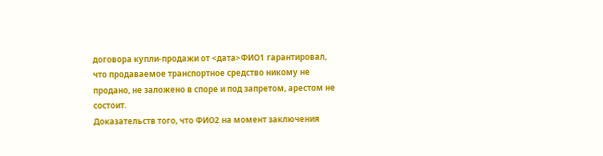договора купли-продажи от <дата>ФИО1 гарантировал, что продаваемое транспортное средство никому не продано, не заложено в споре и под запретом, арестом не состоит.
Доказательств того, что ФИО2 на момент заключения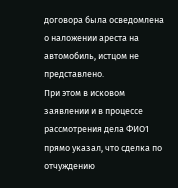договора была осведомлена о наложении ареста на автомобиль, истцом не представлено.
При этом в исковом заявлении и в процессе рассмотрения дела ФИО1 прямо указал, что сделка по отчуждению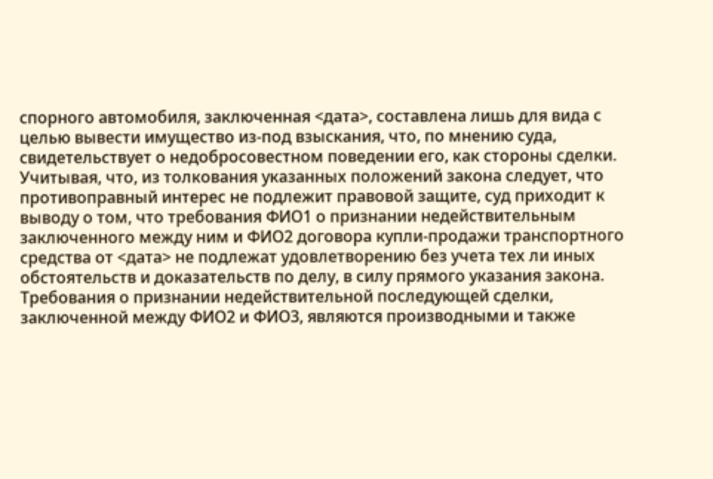спорного автомобиля, заключенная <дата>, составлена лишь для вида с целью вывести имущество из-под взыскания, что, по мнению суда, свидетельствует о недобросовестном поведении его, как стороны сделки.
Учитывая, что, из толкования указанных положений закона следует, что противоправный интерес не подлежит правовой защите, суд приходит к выводу о том, что требования ФИО1 о признании недействительным заключенного между ним и ФИО2 договора купли-продажи транспортного средства от <дата> не подлежат удовлетворению без учета тех ли иных обстоятельств и доказательств по делу, в силу прямого указания закона.
Требования о признании недействительной последующей сделки, заключенной между ФИО2 и ФИО3, являются производными и также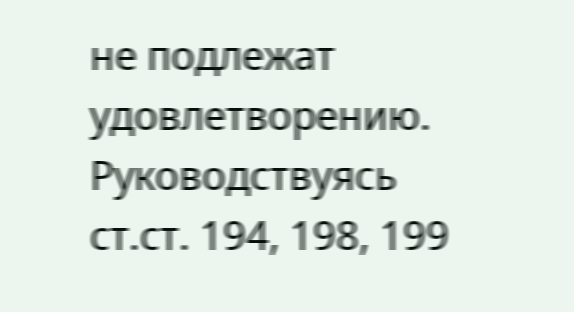не подлежат удовлетворению.
Руководствуясь ст.ст. 194, 198, 199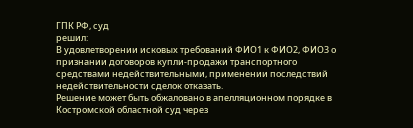ГПК РФ, суд
решил:
В удовлетворении исковых требований ФИО1 к ФИО2, ФИО3 о признании договоров купли-продажи транспортного средствами недействительными, применении последствий недействительности сделок отказать.
Решение может быть обжаловано в апелляционном порядке в Костромской областной суд через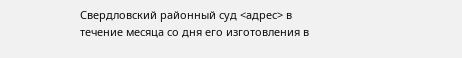Свердловский районный суд <адрес> в течение месяца со дня его изготовления в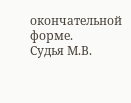окончательной форме.
Судья М.В.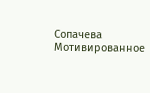Сопачева
Мотивированное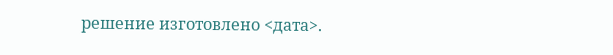решение изготовлено <дата>.